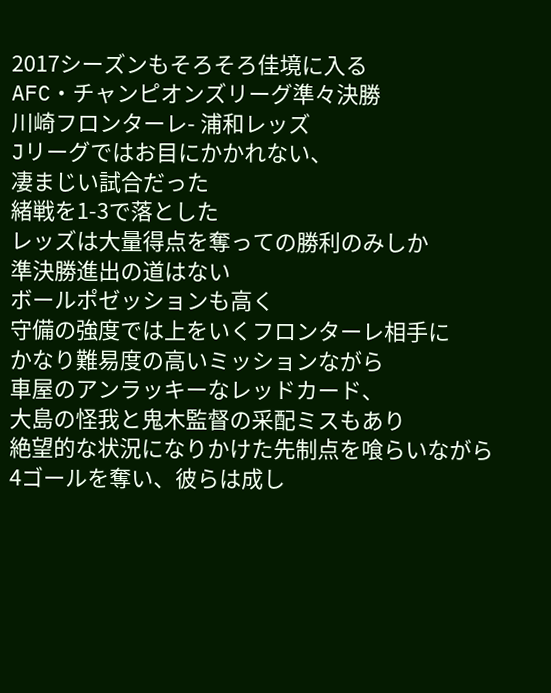2017シーズンもそろそろ佳境に入る
AFC・チャンピオンズリーグ準々決勝
川崎フロンターレ- 浦和レッズ
Jリーグではお目にかかれない、
凄まじい試合だった
緒戦を1-3で落とした
レッズは大量得点を奪っての勝利のみしか
準決勝進出の道はない
ボールポゼッションも高く
守備の強度では上をいくフロンターレ相手に
かなり難易度の高いミッションながら
車屋のアンラッキーなレッドカード、
大島の怪我と鬼木監督の采配ミスもあり
絶望的な状況になりかけた先制点を喰らいながら
4ゴールを奪い、彼らは成し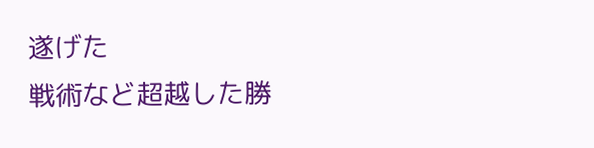遂げた
戦術など超越した勝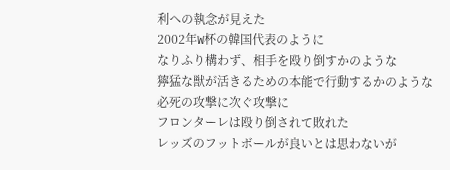利への執念が見えた
2002年W杯の韓国代表のように
なりふり構わず、相手を殴り倒すかのような
獰猛な獣が活きるための本能で行動するかのような
必死の攻撃に次ぐ攻撃に
フロンターレは殴り倒されて敗れた
レッズのフットボールが良いとは思わないが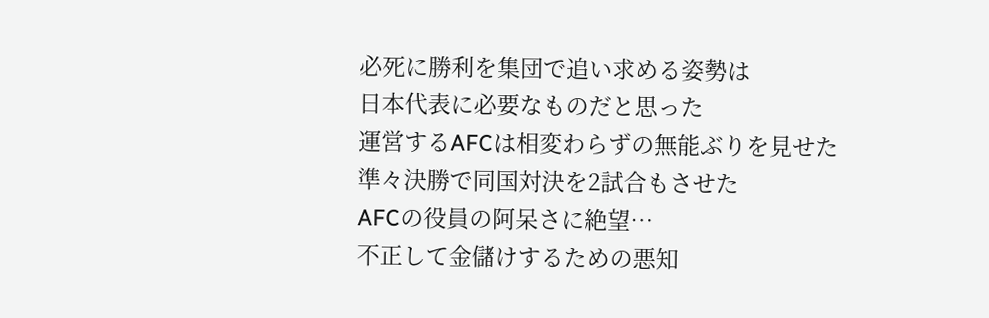必死に勝利を集団で追い求める姿勢は
日本代表に必要なものだと思った
運営するAFCは相変わらずの無能ぶりを見せた
準々決勝で同国対決を2試合もさせた
AFCの役員の阿呆さに絶望…
不正して金儲けするための悪知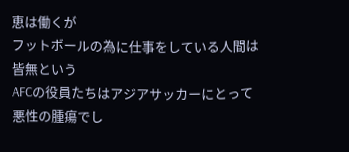恵は働くが
フットボールの為に仕事をしている人間は皆無という
AFCの役員たちはアジアサッカーにとって
悪性の腫瘍でし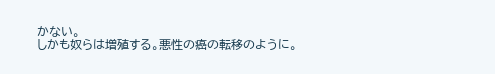かない。
しかも奴らは増殖する。悪性の癌の転移のように。